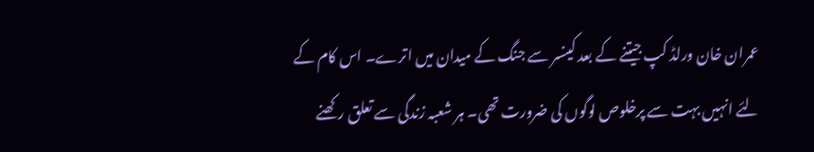عمران خان ورلڈ کپ جیتنے کے بعد کینسر سے جنگ کے میدان میں اترے۔ اس کام کے لئے انہیں بہت سے پرخلوص لوگوں کی ضرورت تھی۔ ہر شعبہ زندگی سے تعلق رکھنے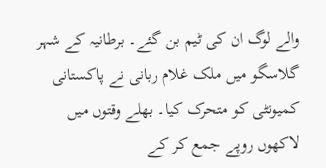والے لوگ ان کی ٹیم بن گئے۔ برطانیہ کے شہر گلاسگو میں ملک غلام ربانی نے پاکستانی کمیونٹی کو متحرک کیا۔ بھلے وقتوں میں لاکھوں روپے جمع کر کے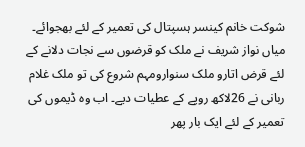شوکت خانم کینسر ہسپتال کی تعمیر کے لئے بھجوائے۔ میاں نواز شریف نے ملک کو قرضوں سے نجات دلانے کے لئے قرض اتارو ملک سنوارومہم شروع کی تو ملک غلام ربانی نے 26لاکھ روپے کے عطیات دیے۔ اب وہ ڈیموں کی تعمیر کے لئے ایک بار پھر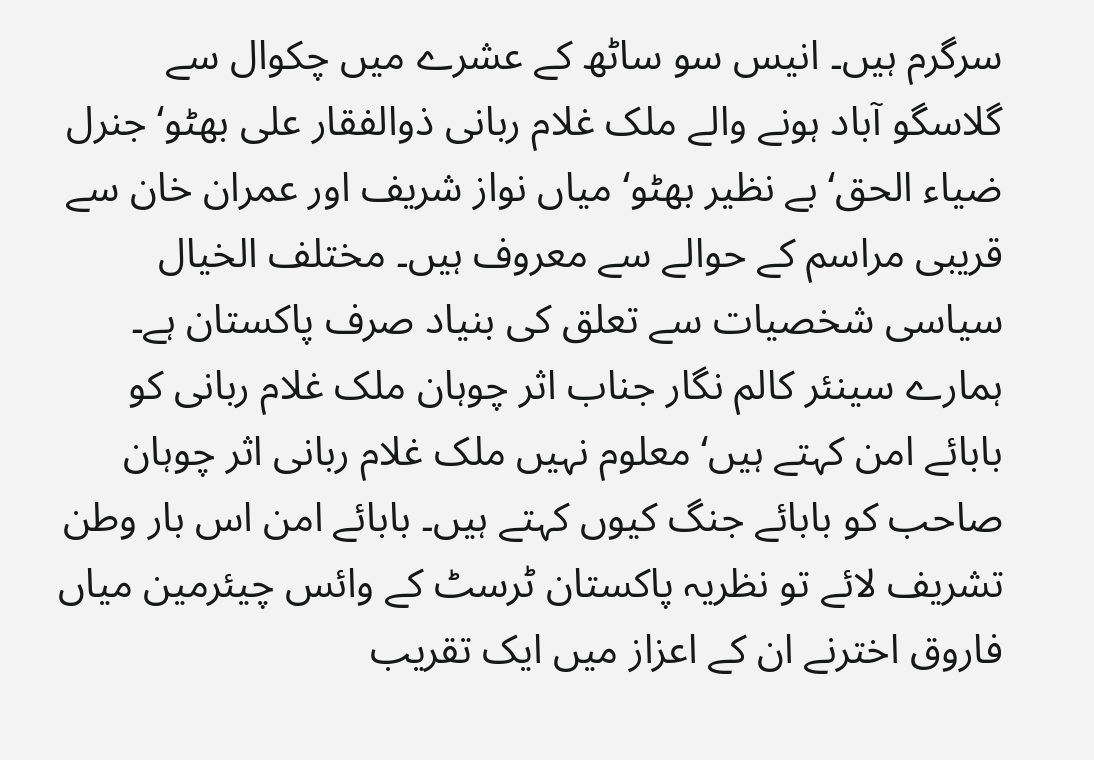سرگرم ہیں۔ انیس سو ساٹھ کے عشرے میں چکوال سے گلاسگو آباد ہونے والے ملک غلام ربانی ذوالفقار علی بھٹو‘ جنرل ضیاء الحق‘ بے نظیر بھٹو‘ میاں نواز شریف اور عمران خان سے قریبی مراسم کے حوالے سے معروف ہیں۔ مختلف الخیال سیاسی شخصیات سے تعلق کی بنیاد صرف پاکستان ہے۔ ہمارے سینئر کالم نگار جناب اثر چوہان ملک غلام ربانی کو بابائے امن کہتے ہیں‘ معلوم نہیں ملک غلام ربانی اثر چوہان صاحب کو بابائے جنگ کیوں کہتے ہیں۔ بابائے امن اس بار وطن تشریف لائے تو نظریہ پاکستان ٹرسٹ کے وائس چیئرمین میاں فاروق اخترنے ان کے اعزاز میں ایک تقریب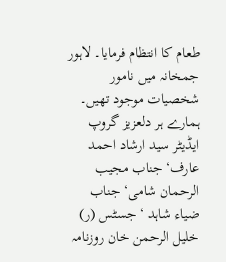طعام کا انتظام فرمایا۔ لاہور جمخانہ میں نامور شخصیات موجود تھیں۔ ہمارے ہر دلعزیز گروپ ایڈیٹر سید ارشاد احمد عارف‘ جناب مجیب الرحمان شامی‘ جناب ضیاء شاہد ‘جسٹس (ر) خلیل الرحمن خان روزنامہ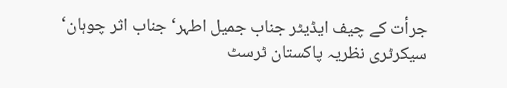جرأت کے چیف ایڈیٹر جناب جمیل اطہر‘جناب اثر چوہان‘ سیکرٹری نظریہ پاکستان ٹرسٹ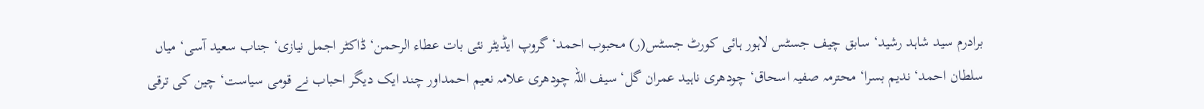برادرم سید شاہد رشید‘ سابق چیف جسٹس لاہور ہائی کورٹ جسٹس(ر) محبوب احمد‘ گروپ ایڈیٹر نئی بات عطاء الرحمن‘ ڈاکٹر اجمل نیازی‘ جناب سعید آسی‘ میاں سلطان احمد‘ ندیم بسرا‘ محترمہ صفیہ اسحاق‘ چودھری ناہید عمران گل‘ سیف اللہ چودھری علامہ نعیم احمداور چند ایک دیگر احباب نے قومی سیاست‘ چین کی ترقی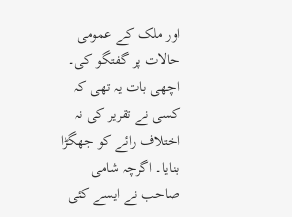اور ملک کے عمومی حالات پر گفتگو کی۔ اچھی بات یہ تھی کہ کسی نے تقریر کی نہ اختلاف رائے کو جھگڑا بنایا۔ اگرچہ شامی صاحب نے ایسے کئی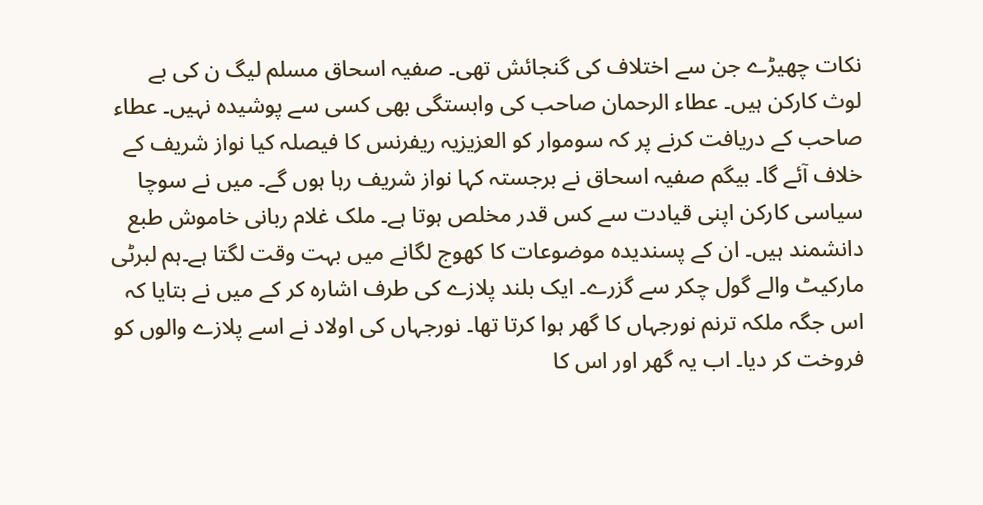نکات چھیڑے جن سے اختلاف کی گنجائش تھی۔ صفیہ اسحاق مسلم لیگ ن کی بے لوث کارکن ہیں۔ عطاء الرحمان صاحب کی وابستگی بھی کسی سے پوشیدہ نہیں۔ عطاء صاحب کے دریافت کرنے پر کہ سوموار کو العزیزیہ ریفرنس کا فیصلہ کیا نواز شریف کے خلاف آئے گا۔ بیگم صفیہ اسحاق نے برجستہ کہا نواز شریف رہا ہوں گے۔ میں نے سوچا سیاسی کارکن اپنی قیادت سے کس قدر مخلص ہوتا ہے۔ ملک غلام ربانی خاموش طبع دانشمند ہیں۔ ان کے پسندیدہ موضوعات کا کھوج لگانے میں بہت وقت لگتا ہے۔ہم لبرٹی مارکیٹ والے گول چکر سے گزرے۔ ایک بلند پلازے کی طرف اشارہ کر کے میں نے بتایا کہ اس جگہ ملکہ ترنم نورجہاں کا گھر ہوا کرتا تھا۔ نورجہاں کی اولاد نے اسے پلازے والوں کو فروخت کر دیا۔ اب یہ گھر اور اس کا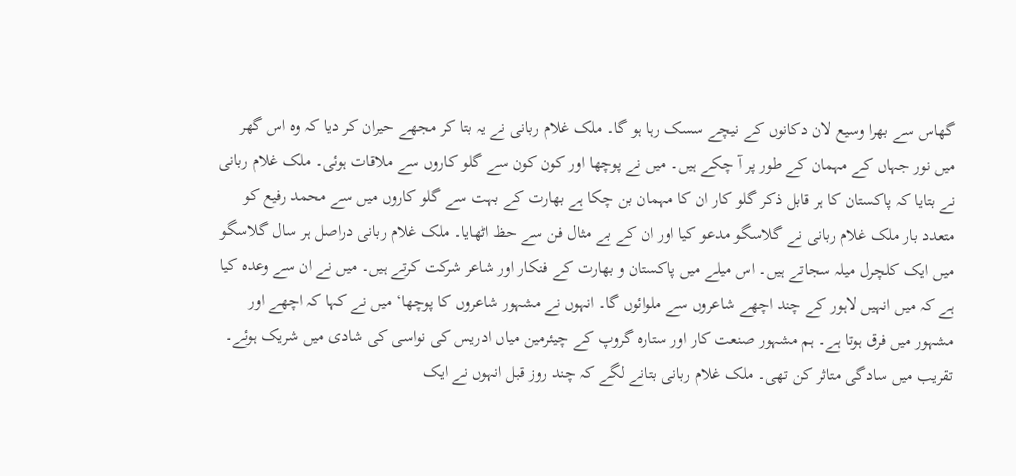گھاس سے بھرا وسیع لان دکانوں کے نیچے سسک رہا ہو گا۔ ملک غلام ربانی نے یہ بتا کر مجھے حیران کر دیا کہ وہ اس گھر میں نور جہاں کے مہمان کے طور پر آ چکے ہیں۔ میں نے پوچھا اور کون کون سے گلو کاروں سے ملاقات ہوئی۔ ملک غلام ربانی نے بتایا کہ پاکستان کا ہر قابل ذکر گلو کار ان کا مہمان بن چکا ہے بھارت کے بہت سے گلو کاروں میں سے محمد رفیع کو متعدد بار ملک غلام ربانی نے گلاسگو مدعو کیا اور ان کے بے مثال فن سے حظ اٹھایا۔ ملک غلام ربانی دراصل ہر سال گلاسگو میں ایک کلچرل میلہ سجاتے ہیں۔ اس میلے میں پاکستان و بھارت کے فنکار اور شاعر شرکت کرتے ہیں۔ میں نے ان سے وعدہ کیا ہے کہ میں انہیں لاہور کے چند اچھے شاعروں سے ملوائوں گا۔ انہوں نے مشہور شاعروں کا پوچھا‘ میں نے کہا کہ اچھے اور مشہور میں فرق ہوتا ہے۔ ہم مشہور صنعت کار اور ستارہ گروپ کے چیئرمین میاں ادریس کی نواسی کی شادی میں شریک ہوئے۔ تقریب میں سادگی متاثر کن تھی۔ ملک غلام ربانی بتانے لگے کہ چند روز قبل انہوں نے ایک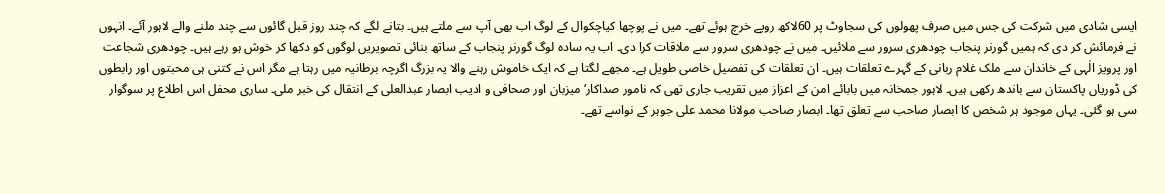ایسی شادی میں شرکت کی جس میں صرف پھولوں کی سجاوٹ پر 60لاکھ روپے خرچ ہوئے تھے۔ میں نے پوچھا کیاچکوال کے لوگ اب بھی آپ سے ملتے ہیں۔ بتانے لگے کہ چند روز قبل گائوں سے چند ملنے والے لاہور آئے۔ انہوں نے فرمائش کر دی کہ ہمیں گورنر پنجاب چودھری سرور سے ملائیں۔ میں نے چودھری سرور سے ملاقات کرا دی۔ اب یہ سادہ لوگ گورنر پنجاب کے ساتھ بنائی تصویریں لوگوں کو دکھا کر خوش ہو رہے ہیں۔ چودھری شجاعت اور پرویز الٰہی کے خاندان سے ملک غلام ربانی کے گہرے تعلقات ہیں۔ ان تعلقات کی تفصیل خاصی طویل ہے۔ مجھے لگتا ہے کہ ایک خاموش رہنے والا یہ بزرگ اگرچہ برطانیہ میں رہتا ہے مگر اس نے کتنی ہی محبتوں اور رابطوں کی ڈوریاں پاکستان سے باندھ رکھی ہیں۔ لاہور جمخانہ میں بابائے امن کے اعزاز میں تقریب جاری تھی کہ نامور صداکار‘ میزبان اور صحافی و ادیب ابصار عبدالعلی کے انتقال کی خبر ملی۔ ساری محفل اس اطلاع پر سوگوار سی ہو گئی۔ یہاں موجود ہر شخص کا ابصار صاحب سے تعلق تھا۔ ابصار صاحب مولانا محمد علی جوہر کے نواسے تھے۔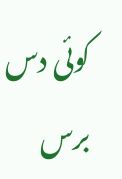کوئی دس برس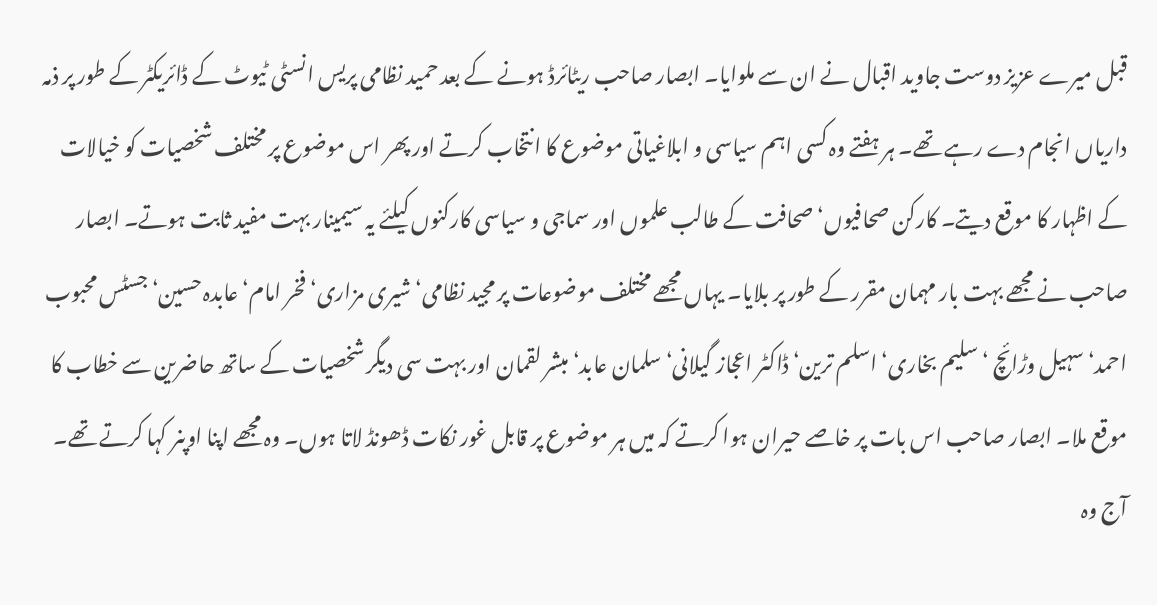قبل میرے عزیز دوست جاوید اقبال نے ان سے ملوایا۔ ابصار صاحب ریٹائرڈ ہونے کے بعد حمید نظامی پریس انسٹی ٹیوٹ کے ڈائریکٹر کے طور پر ذمہ داریاں انجام دے رہے تھے۔ ہر ہفتے وہ کسی اہم سیاسی و ابلاغیاتی موضوع کا انتخاب کرتے اور پھر اس موضوع پر مختلف شخصیات کو خیالات کے اظہار کا موقع دیتے۔ کارکن صحافیوں‘ صحافت کے طالب علموں اور سماجی و سیاسی کارکنوں کیلئے یہ سیمینار بہت مفید ثابت ہوتے۔ ابصار صاحب نے مجھے بہت بار مہمان مقرر کے طور پر بلایا۔ یہاں مجھے مختلف موضوعات پر مجید نظامی‘ شیری مزاری‘ فخر امام‘ عابدہ حسین‘ جسٹس محبوب احمد‘ سہیل وڑائچ ‘ سلیم بخاری‘ اسلم ترین‘ ڈاکٹر اعجاز گیلانی‘ سلمان عابد‘ مبشر لقمان اور بہت سی دیگر شخصیات کے ساتھ حاضرین سے خطاب کا موقع ملا۔ ابصار صاحب اس بات پر خاصے حیران ہوا کرتے کہ میں ہر موضوع پر قابل غور نکات ڈھونڈ لاتا ہوں۔ وہ مجھے اپنا اوپنر کہا کرتے تھے۔ آج وہ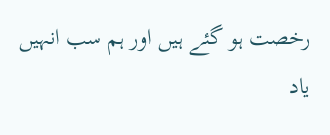رخصت ہو گئے ہیں اور ہم سب انہیں یاد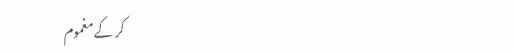کر کے مغموم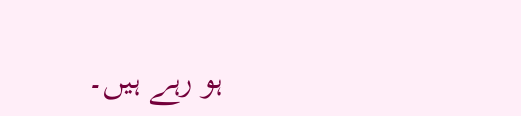ہو رہے ہیں۔